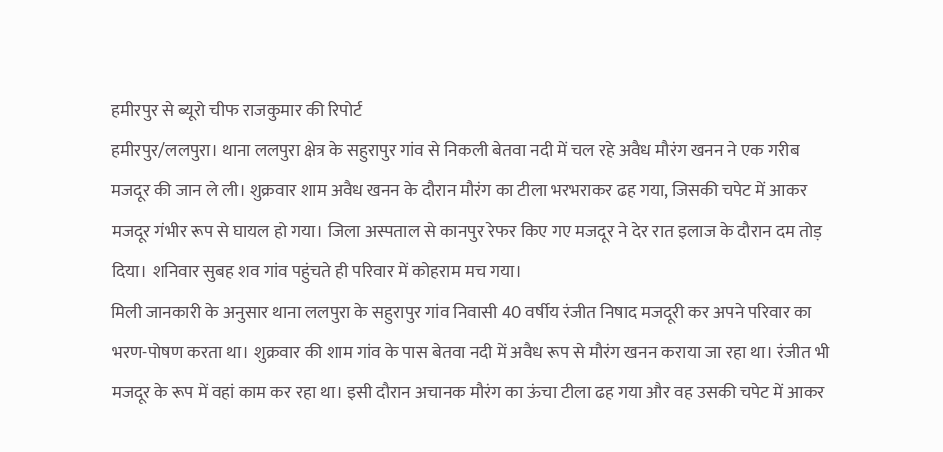हमीरपुर से ब्यूरो चीफ राजकुमार की रिपोर्ट
हमीरपुर/ललपुरा। थाना ललपुरा क्षेत्र के सहुरापुर गांव से निकली बेतवा नदी में चल रहे अवैध मौरंग खनन ने एक गरीब मजदूर की जान ले ली। शुक्रवार शाम अवैध खनन के दौरान मौरंग का टीला भरभराकर ढह गया, जिसकी चपेट में आकर मजदूर गंभीर रूप से घायल हो गया। जिला अस्पताल से कानपुर रेफर किए गए मजदूर ने देर रात इलाज के दौरान दम तोड़ दिया। शनिवार सुबह शव गांव पहुंचते ही परिवार में कोहराम मच गया।
मिली जानकारी के अनुसार थाना ललपुरा के सहुरापुर गांव निवासी 40 वर्षीय रंजीत निषाद मजदूरी कर अपने परिवार का भरण-पोषण करता था। शुक्रवार की शाम गांव के पास बेतवा नदी में अवैध रूप से मौरंग खनन कराया जा रहा था। रंजीत भी मजदूर के रूप में वहां काम कर रहा था। इसी दौरान अचानक मौरंग का ऊंचा टीला ढह गया और वह उसकी चपेट में आकर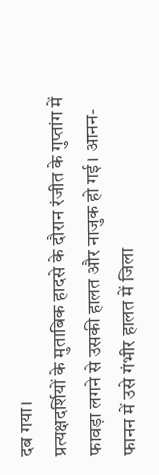दब गया।
प्रत्यक्षदर्शियों के मुताबिक हादसे के दौरान रंजीत के गुप्तांग में फावड़ा लगने से उसकी हालत और नाजुक हो गई। आनन-फानन में उसे गंभीर हालत में जिला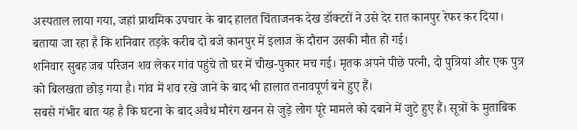अस्पताल लाया गया, जहां प्राथमिक उपचार के बाद हालत चिंताजनक देख डॉक्टरों ने उसे देर रात कानपुर रेफर कर दिया। बताया जा रहा है कि शनिवार तड़के करीब दो बजे कानपुर में इलाज के दौरान उसकी मौत हो गई।
शनिवार सुबह जब परिजन शव लेकर गांव पहुंचे तो घर में चीख-पुकार मच गई। मृतक अपने पीछे पत्नी, दो पुत्रियां और एक पुत्र को बिलखता छोड़ गया है। गांव में शव रखे जाने के बाद भी हालात तनावपूर्ण बने हुए हैं।
सबसे गंभीर बात यह है कि घटना के बाद अवैध मौरंग खनन से जुड़े लोग पूरे मामले को दबाने में जुटे हुए हैं। सूत्रों के मुताबिक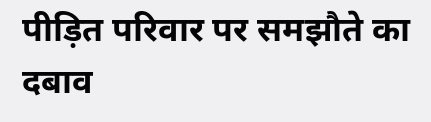पीड़ित परिवार पर समझौते का दबाव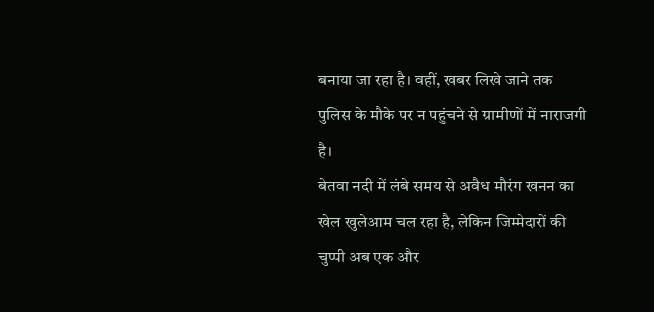बनाया जा रहा है। वहीं, खबर लिखे जाने तक पुलिस के मौके पर न पहुंचने से ग्रामीणों में नाराजगी है।
बेतवा नदी में लंबे समय से अवैध मौरंग खनन का खेल खुलेआम चल रहा है, लेकिन जिम्मेदारों की चुप्पी अब एक और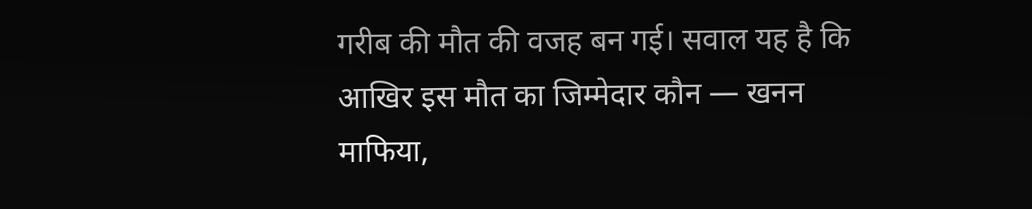गरीब की मौत की वजह बन गई। सवाल यह है कि आखिर इस मौत का जिम्मेदार कौन — खनन माफिया,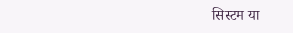सिस्टम या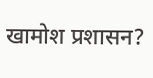खामोश प्रशासन?